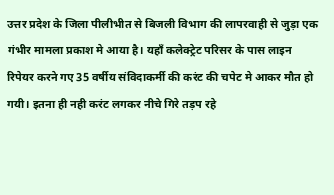उत्तर प्रदेश के जिला पीलीभीत से बिजली विभाग की लापरवाही से जुड़ा एक गंभीर मामला प्रकाश मे आया है। यहाँ कलेक्ट्रेट परिसर के पास लाइन रिपेयर करने गए 35 वर्षीय संविदाकर्मी की करंट की चपेट मे आकर मौत हो गयी। इतना ही नही करंट लगकर नीचे गिरे तड़प रहे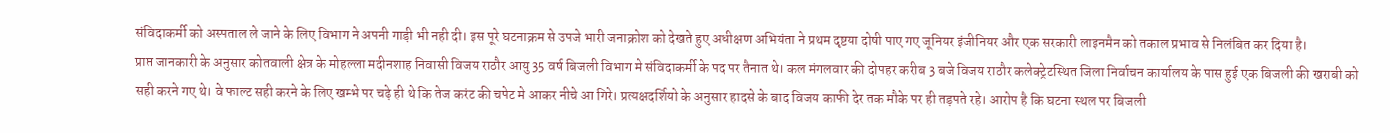संविदाकर्मी को अस्पताल ले जाने के लिए विभाग ने अपनी गाड़ी भी नही दी। इस पूरे घटनाक्रम से उपजे भारी जनाक्रोश को देखते हुए अधीक्षण अभियंता ने प्रथम दृष्टया दोषी पाए गए जूनियर इंजीनियर और एक सरकारी लाइनमैन को तकाल प्रभाव से निलंबित कर दिया है।
प्राप्त जानकारी के अनुसार कोतवाली क्षेत्र के मोहल्ला मदीनशाह निवासी विजय राठौर आयु 35 वर्ष बिजली विभाग मे संविदाकर्मी के पद पर तैनात थे। कल मंगलवार की दोपहर करीब 3 बजे विजय राठौर कलेक्ट्रेटस्थित जिला निर्वाचन कार्यालय के पास हुई एक बिजली की खराबी को सही करने गए थे। वे फाल्ट सही करने के लिए खम्भे पर चढ़े ही थे कि तेज करंट की चपेट मे आकर नीचे आ गिरे। प्रत्यक्षदर्शियो के अनुसार हादसे के बाद विजय काफी देर तक मौके पर ही तड़पते रहे। आरोप है कि घटना स्थल पर बिजली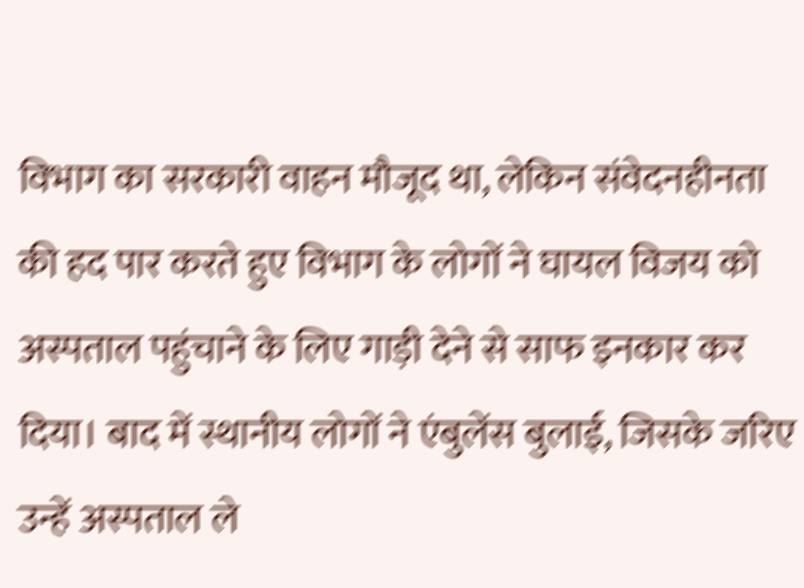विभाग का सरकारी वाहन मौजूद था, लेकिन संवेदनहीनता की हद पार करते हुए विभाग के लोगों ने घायल विजय को अस्पताल पहुंचाने के लिए गाड़ी देने से साफ इनकार कर दिया। बाद में स्थानीय लोगों ने एंबुलेंस बुलाई, जिसके जरिए उन्हें अस्पताल ले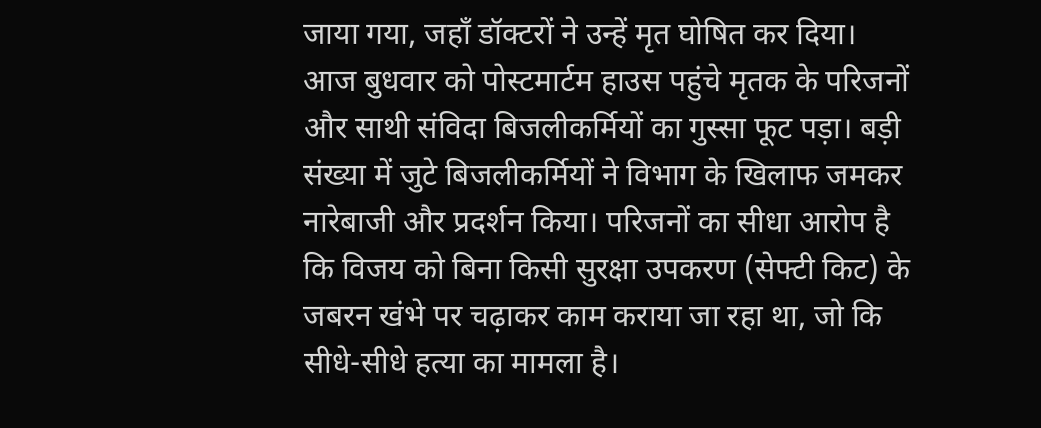जाया गया, जहाँ डॉक्टरों ने उन्हें मृत घोषित कर दिया।
आज बुधवार को पोस्टमार्टम हाउस पहुंचे मृतक के परिजनों और साथी संविदा बिजलीकर्मियों का गुस्सा फूट पड़ा। बड़ी संख्या में जुटे बिजलीकर्मियों ने विभाग के खिलाफ जमकर नारेबाजी और प्रदर्शन किया। परिजनों का सीधा आरोप है कि विजय को बिना किसी सुरक्षा उपकरण (सेफ्टी किट) के जबरन खंभे पर चढ़ाकर काम कराया जा रहा था, जो कि सीधे-सीधे हत्या का मामला है।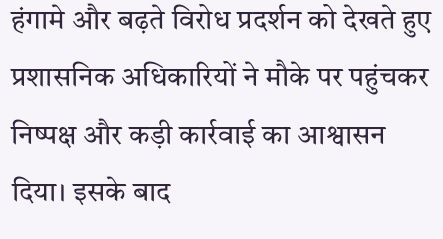हंगामे और बढ़ते विरोध प्रदर्शन को देखते हुए प्रशासनिक अधिकारियों ने मौके पर पहुंचकर निष्पक्ष और कड़ी कार्रवाई का आश्वासन दिया। इसके बाद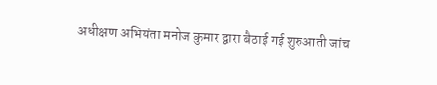अधीक्षण अभियंता मनोज कुमार द्वारा बैठाई गई शुरुआती जांच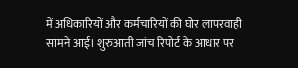में अधिकारियों और कर्मचारियों की घोर लापरवाही सामने आई। शुरुआती जांच रिपोर्ट के आधार पर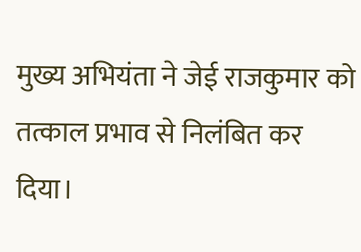मुख्य अभियंता ने जेई राजकुमार को तत्काल प्रभाव से निलंबित कर दिया।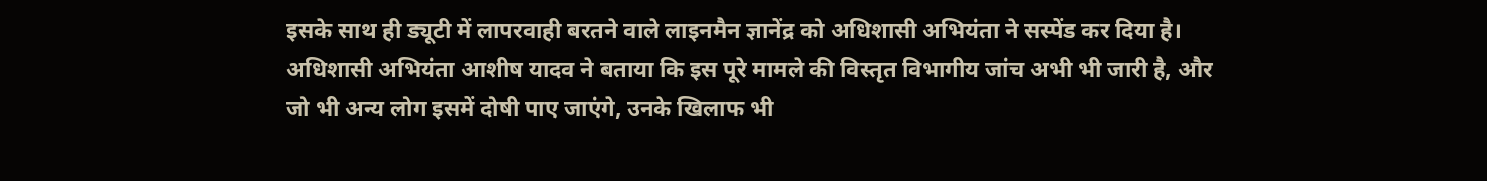इसके साथ ही ड्यूटी में लापरवाही बरतने वाले लाइनमैन ज्ञानेंद्र को अधिशासी अभियंता ने सस्पेंड कर दिया है।
अधिशासी अभियंता आशीष यादव ने बताया कि इस पूरे मामले की विस्तृत विभागीय जांच अभी भी जारी है, और जो भी अन्य लोग इसमें दोषी पाए जाएंगे, उनके खिलाफ भी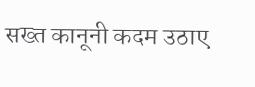सख्त कानूनी कदम उठाए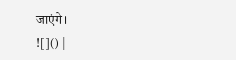जाएंगे।
![]() |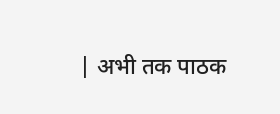| अभी तक पाठक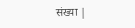संख्या |